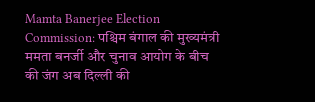Mamta Banerjee Election Commission: पश्चिम बंगाल की मुख्यमंत्री ममता बनर्जी और चुनाव आयोग के बीच की जंग अब दिल्ली की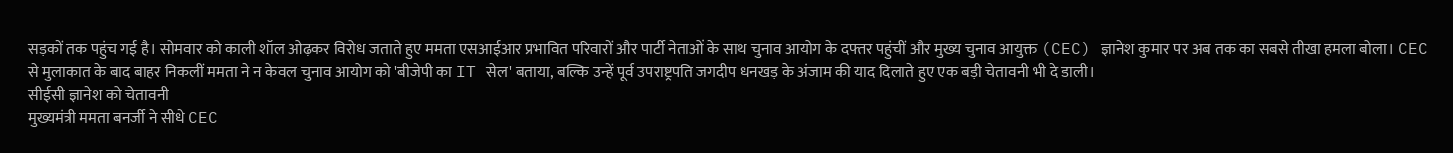सड़कों तक पहुंच गई है। सोमवार को काली शॉल ओढ़कर विरोध जताते हुए ममता एसआईआर प्रभावित परिवारों और पार्टी नेताओं के साथ चुनाव आयोग के दफ्तर पहुंचीं और मुख्य चुनाव आयुक्त (CEC) ज्ञानेश कुमार पर अब तक का सबसे तीखा हमला बोला। CEC से मुलाकात के बाद बाहर निकलीं ममता ने न केवल चुनाव आयोग को 'बीजेपी का IT सेल' बताया, बल्कि उन्हें पूर्व उपराष्ट्रपति जगदीप धनखड़ के अंजाम की याद दिलाते हुए एक बड़ी चेतावनी भी दे डाली।
सीईसी ज्ञानेश को चेतावनी
मुख्यमंत्री ममता बनर्जी ने सीधे CEC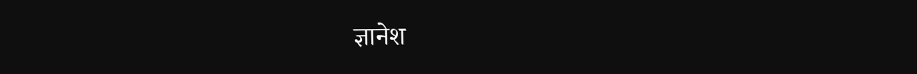ज्ञानेश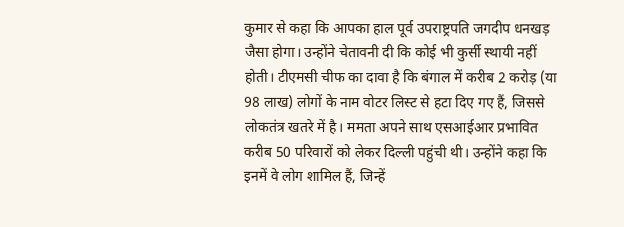कुमार से कहा कि आपका हाल पूर्व उपराष्ट्रपति जगदीप धनखड़ जैसा होगा। उन्होंने चेतावनी दी कि कोई भी कुर्सी स्थायी नहीं होती। टीएमसी चीफ का दावा है कि बंगाल में करीब 2 करोड़ (या 98 लाख) लोगों के नाम वोटर लिस्ट से हटा दिए गए हैं, जिससे लोकतंत्र खतरे में है। ममता अपने साथ एसआईआर प्रभावित करीब 50 परिवारों को लेकर दिल्ली पहुंची थी। उन्होंने कहा कि इनमें वे लोग शामिल हैं, जिन्हें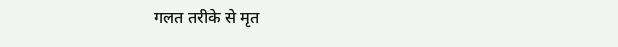गलत तरीके से मृत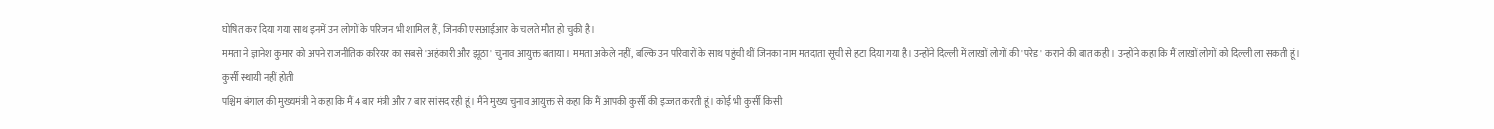घोषित कर दिया गया साथ इनमें उन लोगों के परिजन भी शामिल हैं, जिनकी एसआईआर के चलते मौत हो चुकी है।
ममता ने ज्ञानेश कुमार को अपने राजनीतिक करियर का सबसे 'अहंकारी और झूठा' चुनाव आयुक्त बताया। ममता अकेले नहीं, बल्कि उन परिवारों के साथ पहुंची थीं जिनका नाम मतदाता सूची से हटा दिया गया है। उन्होंने दिल्ली में लाखों लोगों की 'परेड' कराने की बात कही। उन्होंने कहा कि मैं लाखों लोगों को दिल्ली ला सकती हूं।
कुर्सी स्थायी नहीं होती
पश्चिम बंगाल की मुख्यमंत्री ने कहा कि मैं 4 बार मंत्री और 7 बार सांसद रही हूं। मैंने मुख्य चुनाव आयुक्त से कहा कि मैं आपकी कुर्सी की इज्जत करती हूं। कोई भी कुर्सी किसी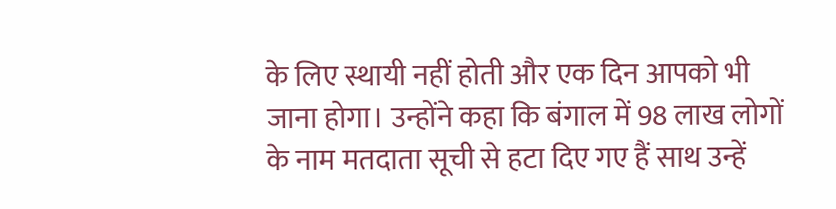के लिए स्थायी नहीं होती और एक दिन आपको भी जाना होगा। उन्होंने कहा कि बंगाल में 98 लाख लोगों के नाम मतदाता सूची से हटा दिए गए हैं साथ उन्हें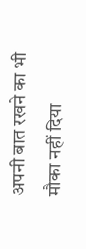अपनी बात रखने का भी मौका नहीं दिया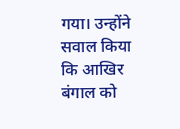गया। उन्होंने सवाल किया कि आखिर बंगाल को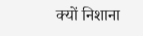क्यों निशाना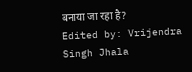बनाया जा रहा है?
Edited by: Vrijendra Singh Jhala